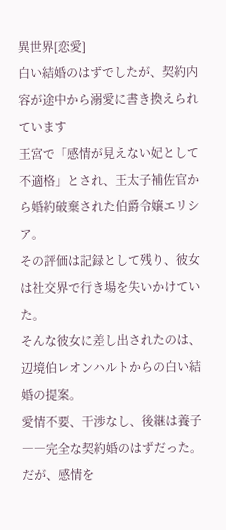異世界[恋愛]
白い結婚のはずでしたが、契約内容が途中から溺愛に書き換えられています
王宮で「感情が見えない妃として不適格」とされ、王太子補佐官から婚約破棄された伯爵令嬢エリシア。
その評価は記録として残り、彼女は社交界で行き場を失いかけていた。
そんな彼女に差し出されたのは、辺境伯レオンハルトからの白い結婚の提案。
愛情不要、干渉なし、後継は養子――完全な契約婚のはずだった。
だが、感情を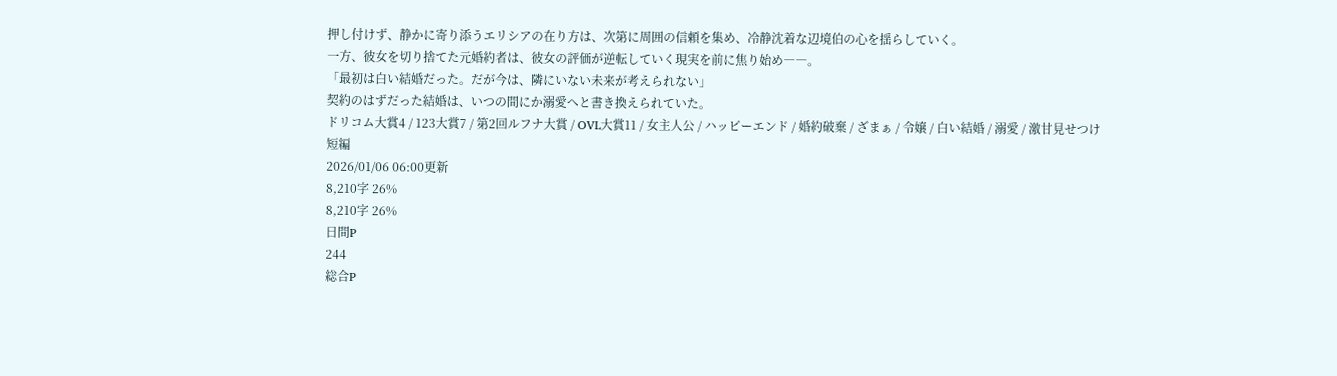押し付けず、静かに寄り添うエリシアの在り方は、次第に周囲の信頼を集め、冷静沈着な辺境伯の心を揺らしていく。
一方、彼女を切り捨てた元婚約者は、彼女の評価が逆転していく現実を前に焦り始め――。
「最初は白い結婚だった。だが今は、隣にいない未来が考えられない」
契約のはずだった結婚は、いつの間にか溺愛へと書き換えられていた。
ドリコム大賞4 / 123大賞7 / 第2回ルフナ大賞 / OVL大賞11 / 女主人公 / ハッピーエンド / 婚約破棄 / ざまぁ / 令嬢 / 白い結婚 / 溺愛 / 激甘見せつけ
短編
2026/01/06 06:00更新
8,210字 26%
8,210字 26%
日間P
244
総合P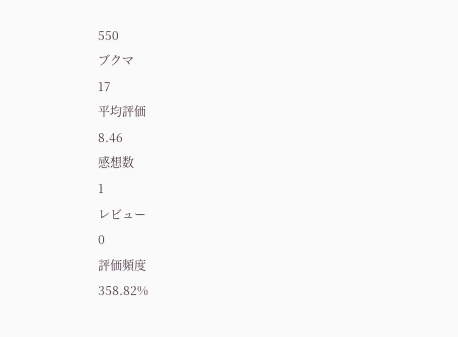550
ブクマ
17
平均評価
8.46
感想数
1
レビュー
0
評価頻度
358.82%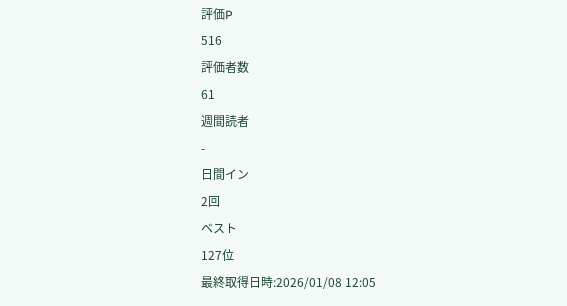評価P
516
評価者数
61
週間読者
-
日間イン
2回
ベスト
127位
最終取得日時:2026/01/08 12:05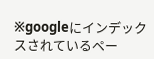※googleにインデックスされているペー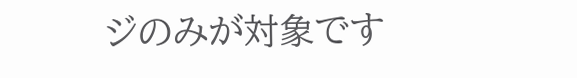ジのみが対象です